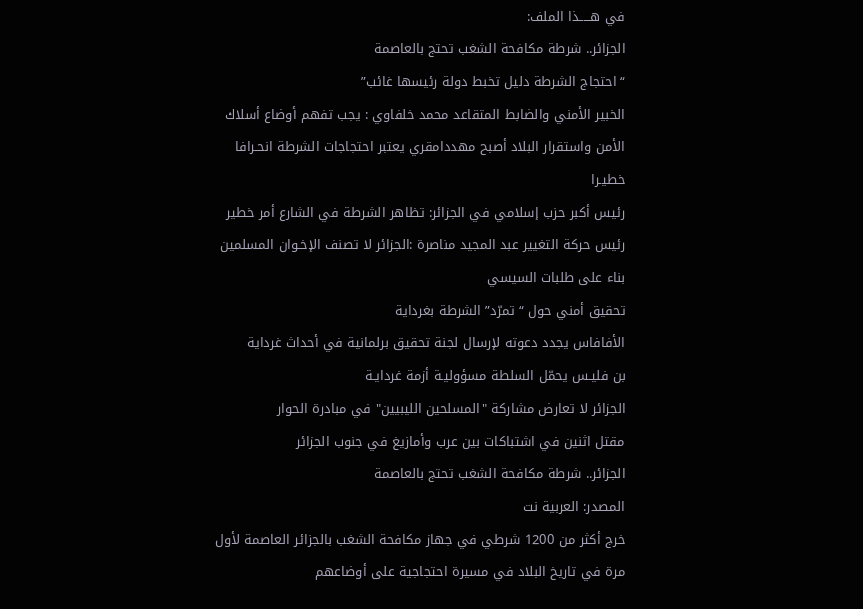في هـــــذا الملف:
الجزائر.. شرطة مكافحة الشغب تحتج بالعاصمة
“احتجاج الشرطة دليل تخبط دولة رئيسها غائب”
الخبير الأمني والضابط المتقاعد محمد خلفاوي : يجب تفهم أوضاع أسلاك الأمن واستقرار البلاد أصبح مهددامقري يعتبر احتجاجات الشرطة انحـرافا خطيـرا
رئيس أكبر حزب إسلامي في الجزائر: تظاهر الشرطة في الشارع أمر خطير
رئيس حركة التغيير عبد المجيد مناصرة :الجزائر لا تصنف الإخـوان المسلمين بناء على طلبات السيسي
تحقيق أمني حول “تمرّد” الشرطة بغرداية
الأفافاس يجدد دعوته لإرسال لجنة تحقيق برلمانية في أحداث غرداية
بن فليـس يحمّل السلطة مسؤوليـة أزمة غردايـة
الجزائر لا تعارض مشاركة "المسلحين الليبيين" في مبادرة الحوار
مقتل اثنين في اشتباكات بين عرب وأمازيغ في جنوب الجزائر
الجزائر.. شرطة مكافحة الشغب تحتج بالعاصمة
المصدر: العربية نت
خرج أكثر من 1200 شرطي في جهاز مكافحة الشغب بالجزائر العاصمة لأول مرة في تاريخ البلاد في مسيرة احتجاجية على أوضاعهم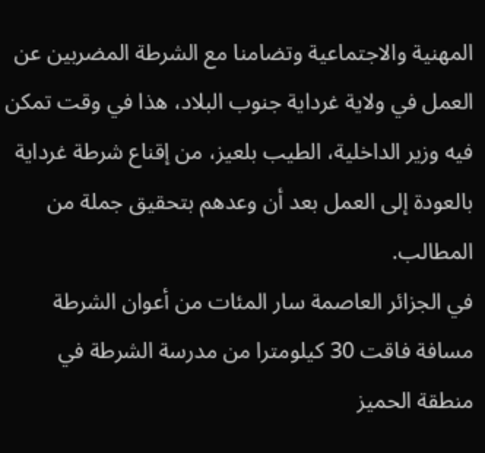المهنية والاجتماعية وتضامنا مع الشرطة المضربين عن العمل في ولاية غرداية جنوب البلاد، هذا في وقت تمكن فيه وزير الداخلية، الطيب بلعيز، من إقناع شرطة غرداية بالعودة إلى العمل بعد أن وعدهم بتحقيق جملة من المطالب.
في الجزائر العاصمة سار المئات من أعوان الشرطة مسافة فاقت 30 كيلومترا من مدرسة الشرطة في منطقة الحميز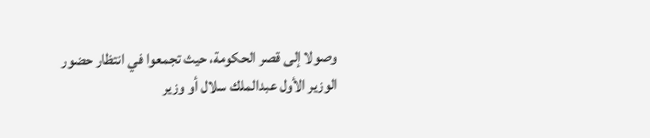وصولا إلى قصر الحكومة، حيث تجمعوا في انتظار حضور الوزير الأول عبدالملك سلال أو وزير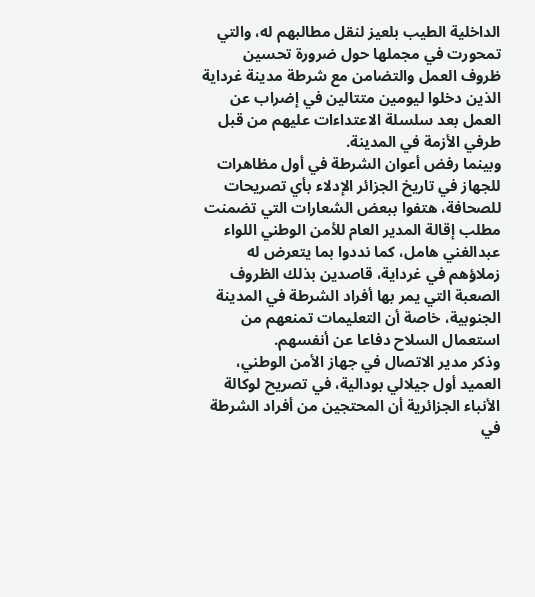الداخلية الطيب بلعيز لنقل مطالبهم له، والتي تمحورت في مجملها حول ضرورة تحسين ظروف العمل والتضامن مع شرطة مدينة غرداية الذين دخلوا ليومين متتالين في إضراب عن العمل بعد سلسلة الاعتداءات عليهم من قبل طرفي الأزمة في المدينة.
وبينما رفض أعوان الشرطة في أول مظاهرات للجهاز في تاريخ الجزائر الإدلاء بأي تصريحات للصحافة، هتفوا ببعض الشعارات التي تضمنت مطلب إقالة المدير العام للأمن الوطني اللواء عبدالغني هامل، كما نددوا بما يتعرض له زملاؤهم في غرداية، قاصدين بذلك الظروف الصعبة التي يمر بها أفراد الشرطة في المدينة الجنوبية، خاصة أن التعليمات تمنعهم من استعمال السلاح دفاعا عن أنفسهم.
وذكر مدير الاتصال في جهاز الأمن الوطني، العميد أول جيلالي بودالية، في تصريح لوكالة الأنباء الجزائرية أن المحتجين من أفراد الشرطة في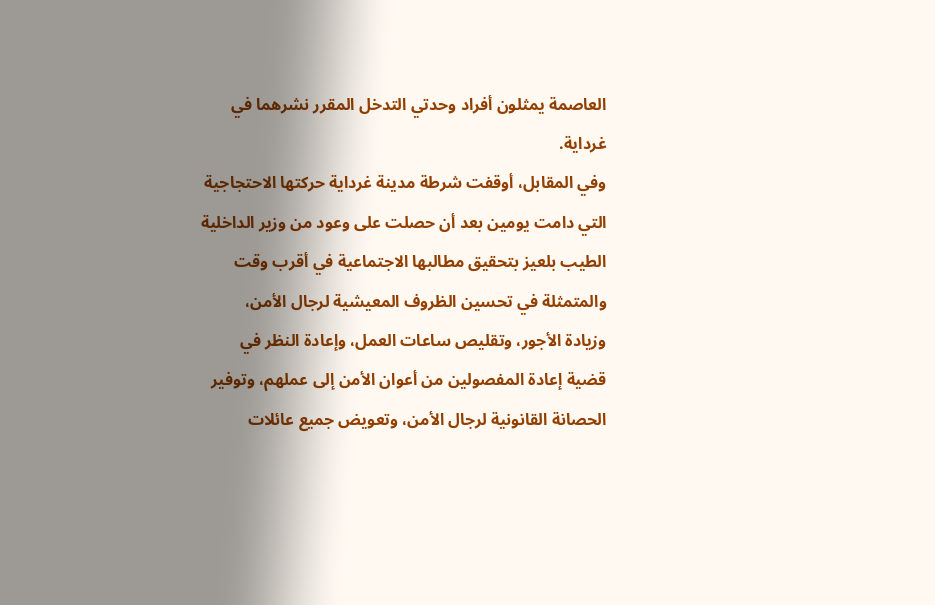العاصمة يمثلون أفراد وحدتي التدخل المقرر نشرهما في غرداية.
وفي المقابل، أوقفت شرطة مدينة غرداية حركتها الاحتجاجية التي دامت يومين بعد أن حصلت على وعود من وزير الداخلية الطيب بلعيز بتحقيق مطالبها الاجتماعية في أقرب وقت والمتمثلة في تحسين الظروف المعيشية لرجال الأمن، وزيادة الأجور، وتقليص ساعات العمل، وإعادة النظر في قضية إعادة المفصولين من أعوان الأمن إلى عملهم، وتوفير الحصانة القانونية لرجال الأمن، وتعويض جميع عائلات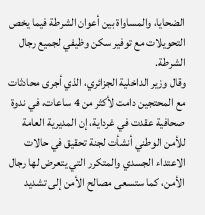الضحايا، والمساواة بين أعوان الشرطة فيما يخص التحويلات مع توفير سكن وظيفي لجميع رجال الشرطة.
وقال وزير الداخلية الجزائري، الذي أجرى محادثات مع المحتجين دامت لأكثر من 4 ساعات، في ندوة صحافية عقدت في غرداية، إن المديرية العامة للأمن الوطني أنشأت لجنة تحقيق في حالات الاعتداء الجسدي والمتكرر التي يتعرض لها رجال الأمن، كما ستسعى مصالح الأمن إلى تشديد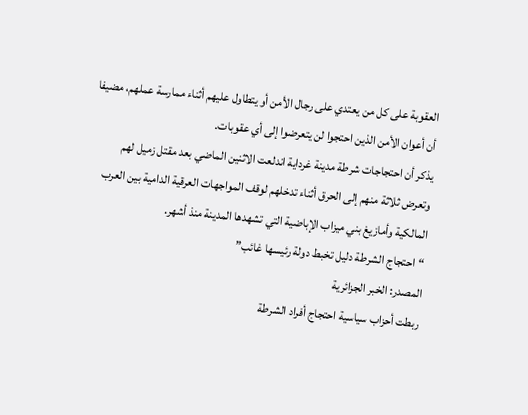العقوبة على كل من يعتدي على رجال الأمن أو يتطاول عليهم أثناء ممارسة عملهم، مضيفا أن أعوان الأمن الذين احتجوا لن يتعرضوا إلى أي عقوبات.
يذكر أن احتجاجات شرطة مدينة غرداية اندلعت الاثنين الماضي بعد مقتل زميل لهم وتعرض ثلاثة منهم إلى الحرق أثناء تدخلهم لوقف المواجهات العرقية الدامية بين العرب المالكية وأمازيغ بني ميزاب الإباضية التي تشهدها المدينة منذ أشهر.
“احتجاج الشرطة دليل تخبط دولة رئيسها غائب”
المصدر: الخبر الجزائرية
ربطت أحزاب سياسية احتجاج أفراد الشرطة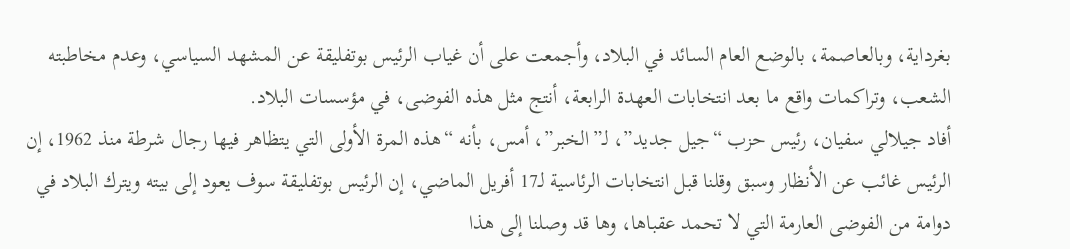بغرداية، وبالعاصمة، بالوضع العام السائد في البلاد، وأجمعت على أن غياب الرئيس بوتفليقة عن المشهد السياسي، وعدم مخاطبته الشعب، وتراكمات واقع ما بعد انتخابات العهدة الرابعة، أنتج مثل هذه الفوضى، في مؤسسات البلاد.
أفاد جيلالي سفيان، رئيس حزب “جيل جديد”، لـ”الخبر”، أمس، بأنه “هذه المرة الأولى التي يتظاهر فيها رجال شرطة منذ 1962، إن الرئيس غائب عن الأنظار وسبق وقلنا قبل انتخابات الرئاسية لـ17 أفريل الماضي، إن الرئيس بوتفليقة سوف يعود إلى بيته ويترك البلاد في دوامة من الفوضى العارمة التي لا تحمد عقباها، وها قد وصلنا إلى هذا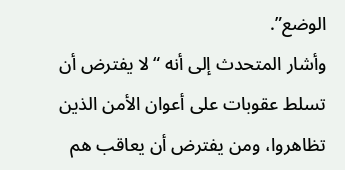الوضع”.
وأشار المتحدث إلى أنه “لا يفترض أن تسلط عقوبات على أعوان الأمن الذين تظاهروا، ومن يفترض أن يعاقب هم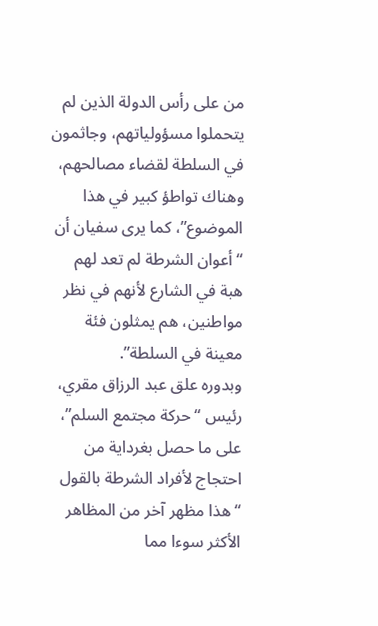من على رأس الدولة الذين لم يتحملوا مسؤولياتهم، وجاثمون في السلطة لقضاء مصالحهم، وهناك تواطؤ كبير في هذا الموضوع”، كما يرى سفيان أن “أعوان الشرطة لم تعد لهم هبة في الشارع لأنهم في نظر مواطنين، هم يمثلون فئة معينة في السلطة”.
وبدوره علق عبد الرزاق مقري، رئيس “حركة مجتمع السلم”، على ما حصل بغرداية من احتجاج لأفراد الشرطة بالقول “هذا مظهر آخر من المظاهر الأكثر سوءا مما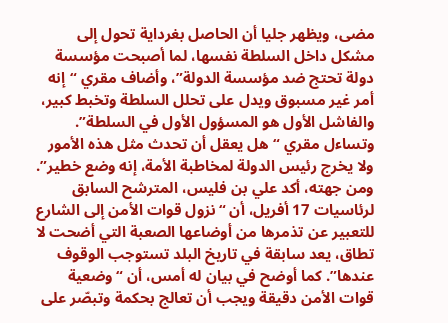مضى، ويظهر جليا أن الحاصل بغرداية تحول إلى مشكل داخل السلطة نفسها، لما أصبحت مؤسسة دولة تحتج ضد مؤسسة الدولة”، وأضاف مقري “إنه أمر غير مسبوق ويدل على تحلل السلطة وتخبط كبير، والفاشل الأول هو المسؤول الأول في السلطة”. وتساءل مقري “هل يعقل أن تحدث مثل هذه الأمور ولا يخرج رئيس الدولة لمخاطبة الأمة، إنه وضع خطير”.
ومن جهته، أكد علي بن فليس، المترشح السابق لرئاسيات 17 أفريل، أن “نزول قوات الأمن إلى الشارع للتعبير عن تذمرها من أوضاعها الصعبة التي أضحت لا تطاق، يعد سابقة في تاريخ البلد تستوجب الوقوف عندها”. كما أوضح في بيان له أمس، أن “وضعية قوات الأمن دقيقة ويجب أن تعالج بحكمة وتبصّر على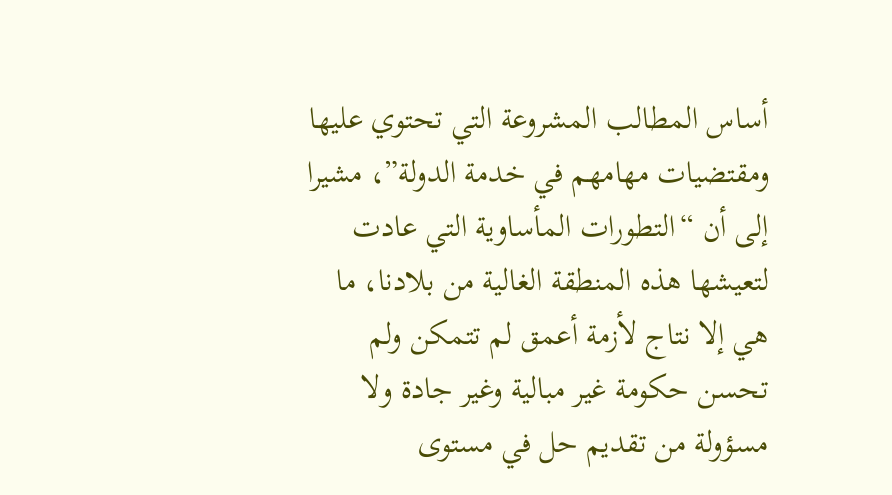أساس المطالب المشروعة التي تحتوي عليها ومقتضيات مهامهم في خدمة الدولة”، مشيرا إلى أن “التطورات المأساوية التي عادت لتعيشها هذه المنطقة الغالية من بلادنا، ما هي إلا نتاج لأزمة أعمق لم تتمكن ولم تحسن حكومة غير مبالية وغير جادة ولا مسؤولة من تقديم حل في مستوى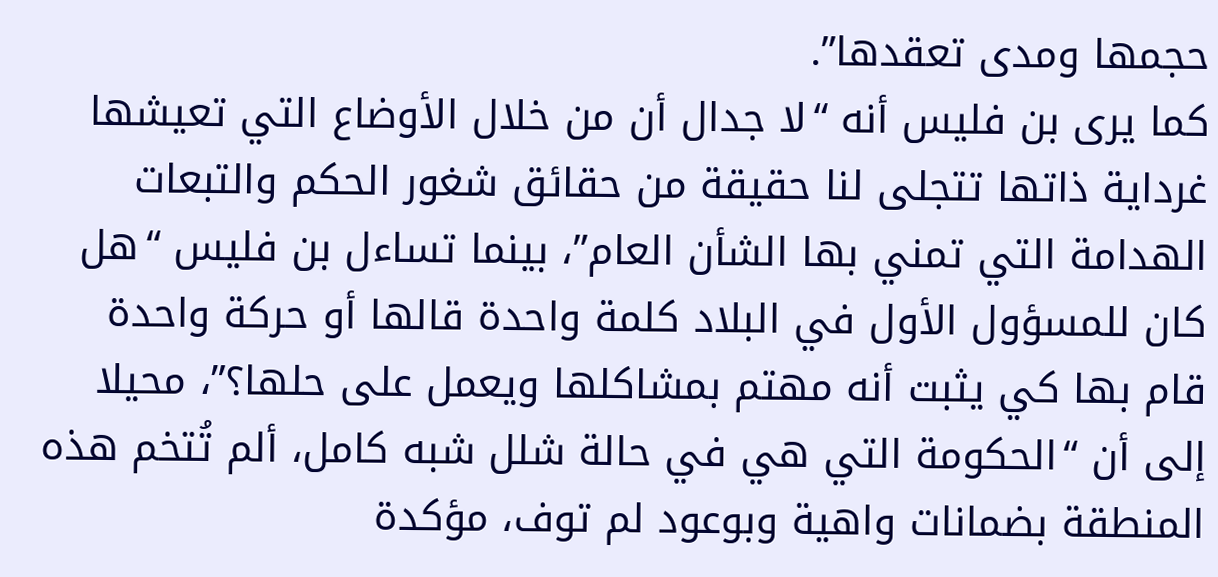حجمها ومدى تعقدها”.
كما يرى بن فليس أنه “لا جدال أن من خلال الأوضاع التي تعيشها غرداية ذاتها تتجلى لنا حقيقة من حقائق شغور الحكم والتبعات الهدامة التي تمني بها الشأن العام”، بينما تساءل بن فليس “هل كان للمسؤول الأول في البلاد كلمة واحدة قالها أو حركة واحدة قام بها كي يثبت أنه مهتم بمشاكلها ويعمل على حلها؟”، محيلا إلى أن “الحكومة التي هي في حالة شلل شبه كامل، ألم تُتخم هذه المنطقة بضمانات واهية وبوعود لم توف، مؤكدة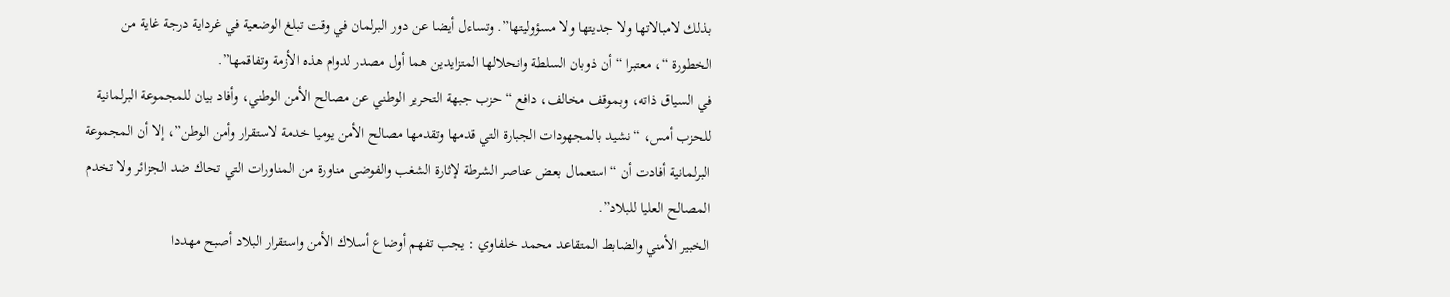بذلك لامبالاتها ولا جديتها ولا مسؤوليتها”. وتساءل أيضا عن دور البرلمان في وقت تبلغ الوضعية في غرداية درجة غاية من الخطورة “، معتبرا “أن ذوبان السلطة وانحلالها المتزايدين هما أول مصدر لدوام هذه الأزمة وتفاقمها”.
في السياق ذاته، وبموقف مخالف، دافع “حزب جبهة التحرير الوطني عن مصالح الأمن الوطني، وأفاد بيان للمجموعة البرلمانية للحزب أمس، “نشيد بالمجهودات الجبارة التي قدمها وتقدمها مصالح الأمن يوميا خدمة لاستقرار وأمن الوطن”، إلا أن المجموعة البرلمانية أفادت أن “استعمال بعض عناصر الشرطة لإثارة الشغب والفوضى مناورة من المناورات التي تحاك ضد الجزائر ولا تخدم المصالح العليا للبلاد”.
الخبير الأمني والضابط المتقاعد محمد خلفاوي : يجب تفهم أوضاع أسلاك الأمن واستقرار البلاد أصبح مهددا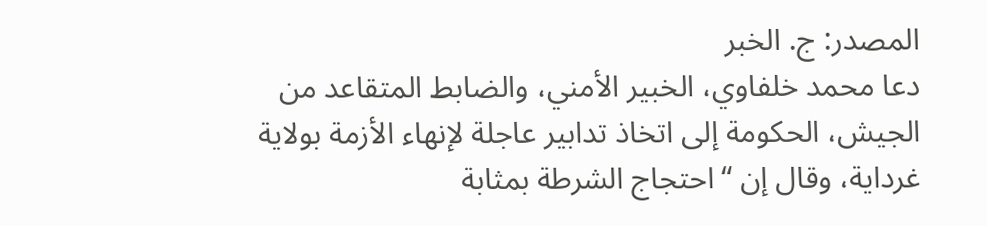المصدر: ج. الخبر
دعا محمد خلفاوي، الخبير الأمني، والضابط المتقاعد من الجيش، الحكومة إلى اتخاذ تدابير عاجلة لإنهاء الأزمة بولاية غرداية، وقال إن “احتجاج الشرطة بمثابة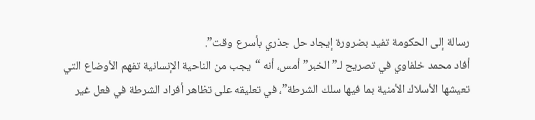رسالة إلى الحكومة تفيد بضرورة إيجاد حل جذري بأسرع وقت”.
أفاد محمد خلفاوي في تصريح لـ” الخبر” أمس، أنه “يجب من الناحية الإنسانية تفهم الأوضاع التي تعيشها الأسلاك الأمنية بما فيها سلك الشرطة”، في تعليقه على تظاهر أفراد الشرطة في فعل غير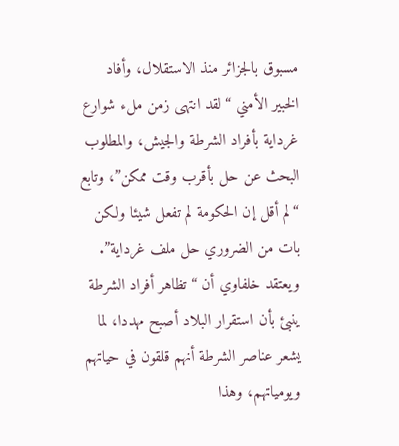مسبوق بالجزائر منذ الاستقلال، وأفاد الخبير الأمني “لقد انتهى زمن ملء شوارع غرداية بأفراد الشرطة والجيش، والمطلوب البحث عن حل بأقرب وقت ممكن”، وتابع “لم أقل إن الحكومة لم تفعل شيئا ولكن بات من الضروري حل ملف غرداية”.
ويعتقد خلفاوي أن “تظاهر أفراد الشرطة ينبئ بأن استقرار البلاد أصبح مهددا، لما يشعر عناصر الشرطة أنهم قلقون في حياتهم ويومياتهم، وهذا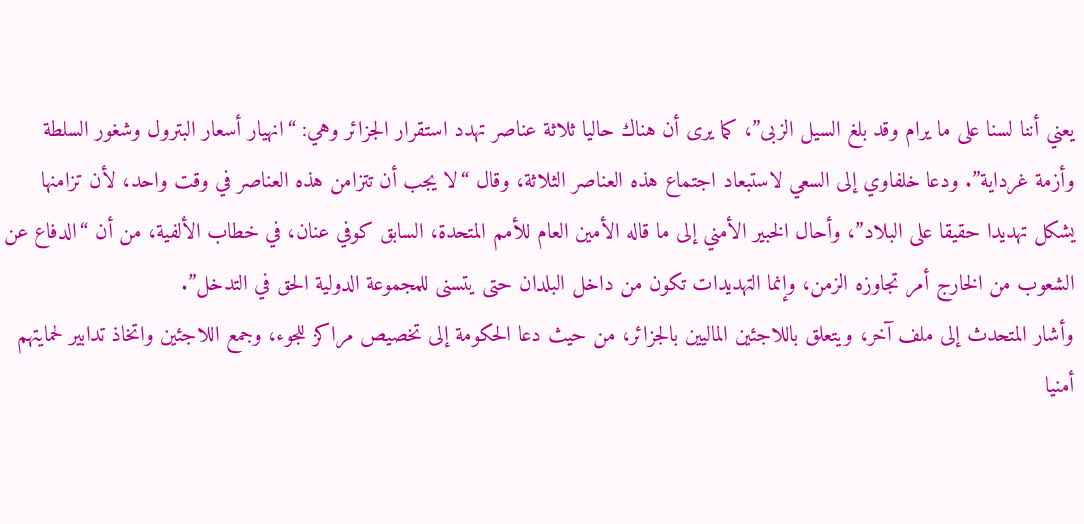يعني أننا لسنا على ما يرام وقد بلغ السيل الزبى”، كما يرى أن هناك حاليا ثلاثة عناصر تهدد استقرار الجزائر وهي: “انهيار أسعار البترول وشغور السلطة وأزمة غرداية”. ودعا خلفاوي إلى السعي لاستبعاد اجتماع هذه العناصر الثلاثة، وقال “لا يجب أن تتزامن هذه العناصر في وقت واحد، لأن تزامنها يشكل تهديدا حقيقا على البلاد”، وأحال الخبير الأمني إلى ما قاله الأمين العام للأمم المتحدة، السابق كوفي عنان، في خطاب الألفية، من أن “الدفاع عن الشعوب من الخارج أمر تجاوزه الزمن، وإنما التهديدات تكون من داخل البلدان حتى يتسنى للمجموعة الدولية الحق في التدخل”.
وأشار المتحدث إلى ملف آخر، ويتعلق باللاجئين الماليين بالجزائر، من حيث دعا الحكومة إلى تخصيص مراكز للجوء، وجمع اللاجئين واتخاذ تدابير لحمايتهم أمنيا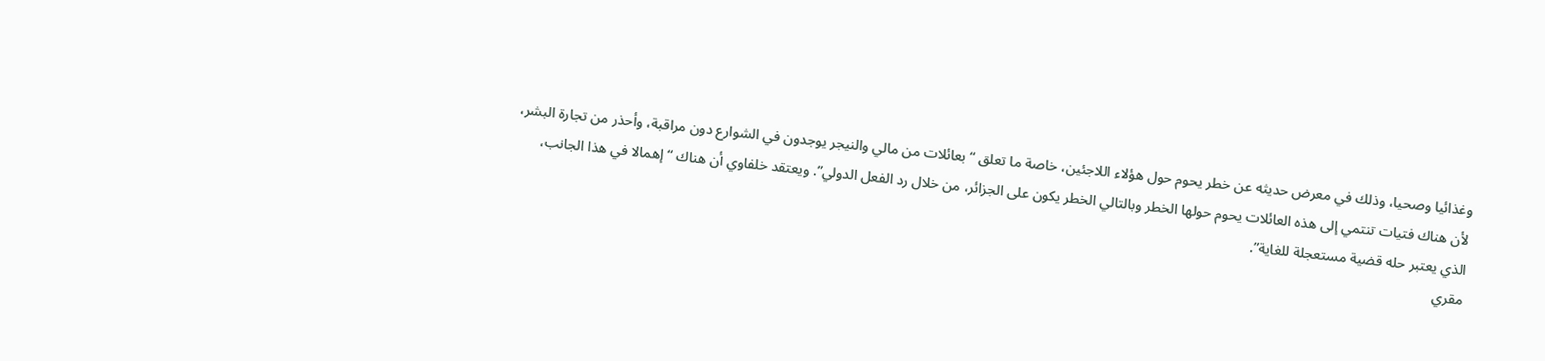وغذائيا وصحيا، وذلك في معرض حديثه عن خطر يحوم حول هؤلاء اللاجئين، خاصة ما تعلق “بعائلات من مالي والنيجر يوجدون في الشوارع دون مراقبة، وأحذر من تجارة البشر، لأن هناك فتيات تنتمي إلى هذه العائلات يحوم حولها الخطر وبالتالي الخطر يكون على الجزائر، من خلال رد الفعل الدولي”. ويعتقد خلفاوي أن هناك “إهمالا في هذا الجانب، الذي يعتبر حله قضية مستعجلة للغاية”.
مقري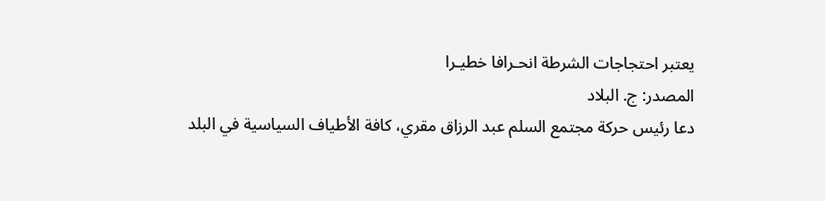يعتبر احتجاجات الشرطة انحـرافا خطيـرا
المصدر: ج. البلاد
دعا رئيس حركة مجتمع السلم عبد الرزاق مقري، كافة الأطياف السياسية في البلد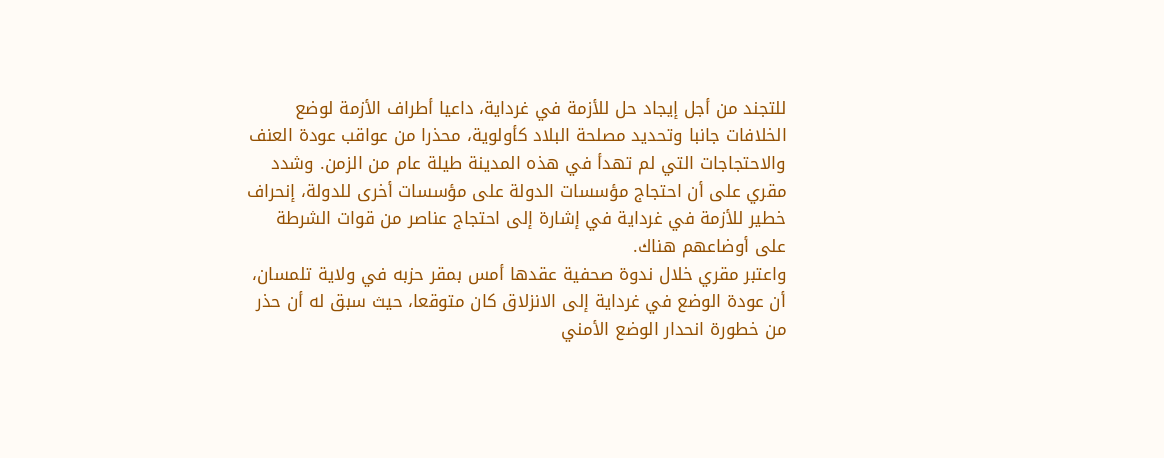للتجند من أجل إيجاد حل للأزمة في غرداية، داعيا أطراف الأزمة لوضع الخلافات جانبا وتحديد مصلحة البلاد كأولوية، محذرا من عواقب عودة العنف والاحتجاجات التي لم تهدأ في هذه المدينة طيلة عام من الزمن. وشدد مقري على أن احتجاج مؤسسات الدولة على مؤسسات أخرى للدولة، إنحراف خطير للأزمة في غرداية في إشارة إلى احتجاج عناصر من قوات الشرطة على أوضاعهم هناك.
واعتبر مقري خلال ندوة صحفية عقدها أمس بمقر حزبه في ولاية تلمسان، أن عودة الوضع في غرداية إلى الانزلاق كان متوقعا، حيث سبق له أن حذر من خطورة انحدار الوضع الأمني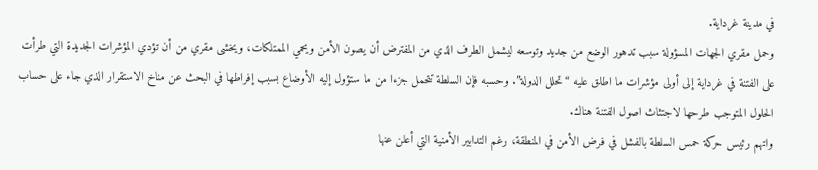في مدينة غرداية.
وحمل مقري الجهات المسؤولة سبب تدهور الوضع من جديد وتوسعه ليشمل الطرف الذي من المفترض أن يصون الأمن ويحمي الممتلكات، ويخشى مقري من أن تؤدي المؤشرات الجديدة التي طرأت على الفتنة في غرداية إلى أولى مؤشرات ما اطلق عليه “تحلل الدولة”. وحسبه فإن السلطة تتحمل جزءا من ما ستؤول إليه الأوضاع بسبب إفراطها في البحث عن مناخ الاستقرار الذي جاء على حساب الحلول المتوجب طرحها لاجتثاث اصول الفتنة هناك.
واتهم رئيس حركة حمس السلطة بالفشل في فرض الأمن في المنطقة، رغم التدابير الأمنية التي أعلن عنها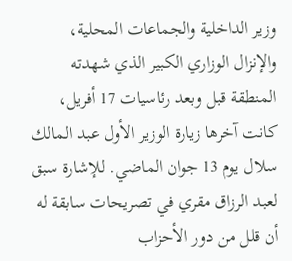وزير الداخلية والجماعات المحلية، والإنزال الوزاري الكبير الذي شهدته المنطقة قبل وبعد رئاسيات 17 أفريل، كانت آخرها زيارة الوزير الأول عبد المالك سلال يوم 13 جوان الماضي. للإشارة سبق لعبد الرزاق مقري في تصريحات سابقة له أن قلل من دور الأحزاب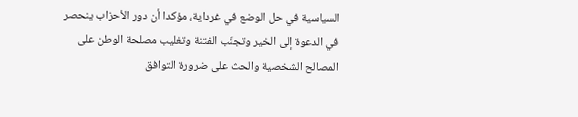السياسية في حل الوضع في غرداية، مؤكدا أن دور الأحزاب ينحصر في الدعوة إلى الخير وتجنّب الفتنة وتغليب مصلحة الوطن على المصالح الشخصية والحث على ضرورة التوافق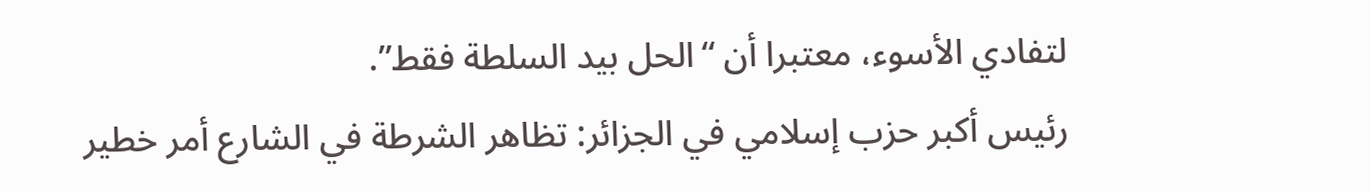لتفادي الأسوء، معتبرا أن “الحل بيد السلطة فقط”.
رئيس أكبر حزب إسلامي في الجزائر: تظاهر الشرطة في الشارع أمر خطير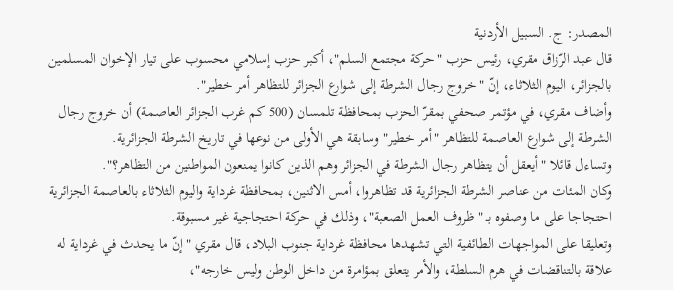المصدر: ج. السبيل الأردنية
قال عبد الرّزاق مقري، رئيس حزب "حركة مجتمع السلم"، أكبر حزب إسلامي محسوب على تيار الإخوان المسلمين بالجزائر، اليوم الثلاثاء، إنّ "خروج رجال الشرطة إلى شوارع الجزائر للتظاهر أمر خطير".
وأضاف مقري، في مؤتمر صحفي بمقرّ الحزب بمحافظة تلمسان (500 كم غرب الجزائر العاصمة) أن خروج رجال الشرطة إلى شوارع العاصمة للتظاهر "أمر خطير" وسابقة هي الأولى من نوعها في تاريخ الشرطة الجزائرية.
وتساءل قائلا "أيعقل أن يتظاهر رجال الشرطة في الجزائر وهم الذين كانوا يمنعون المواطنين من التظاهر؟".
وكان المئات من عناصر الشرطة الجزائرية قد تظاهروا، أمس الاثنين، بمحافظة غرداية واليوم الثلاثاء بالعاصمة الجزائرية احتجاجا على ما وصفوه بـ "ظروف العمل الصعبة"، وذلك في حركة احتجاجية غير مسبوقة.
وتعليقا على المواجهات الطائفية التي تشهدها محافظة غرداية جنوب البلاد، قال مقري "إنّ ما يحدث في غرداية له علاقة بالتناقضات في هرم السلطة، والأمر يتعلق بمؤامرة من داخل الوطن وليس خارجه"،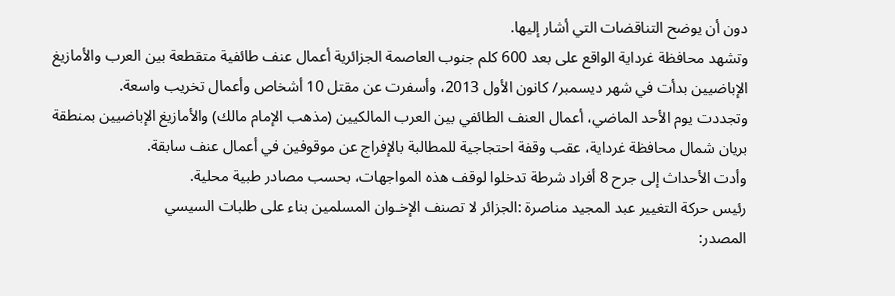دون أن يوضح التناقضات التي أشار إليها.
وتشهد محافظة غرداية الواقع على بعد 600 كلم جنوب العاصمة الجزائرية أعمال عنف طائفية متقطعة بين العرب والأمازيغ الإباضيين بدأت في شهر ديسمبر/ كانون الأول 2013، وأسفرت عن مقتل 10 أشخاص وأعمال تخريب واسعة.
وتجددت يوم الأحد الماضي، أعمال العنف الطائفي بين العرب المالكيين (مذهب الإمام مالك) والأمازيغ الإباضيين بمنطقة بريان شمال محافظة غرداية، عقب وقفة احتجاجية للمطالبة بالإفراج عن موقوفين في أعمال عنف سابقة.
وأدت الأحداث إلى جرح 8 أفراد شرطة تدخلوا لوقف هذه المواجهات، بحسب مصادر طبية محلية.
رئيس حركة التغيير عبد المجيد مناصرة :الجزائر لا تصنف الإخـوان المسلمين بناء على طلبات السيسي
المصدر: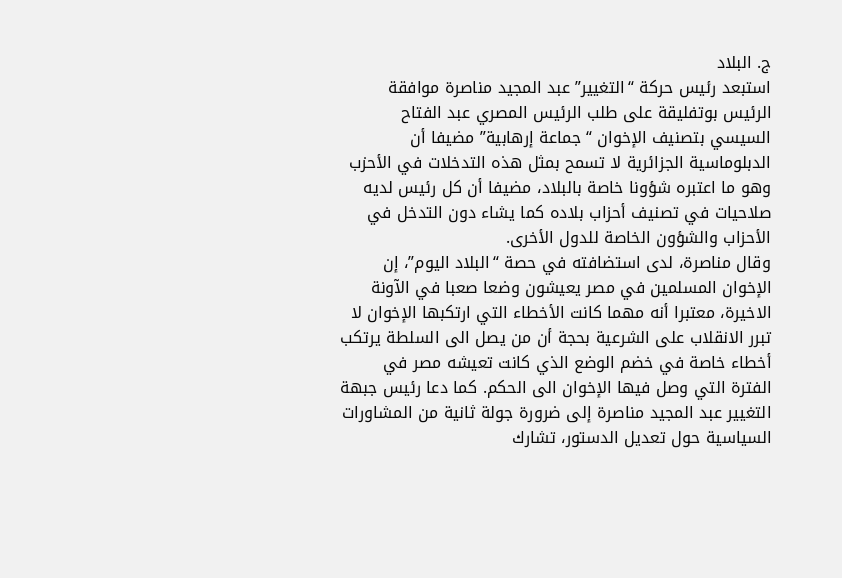ج. البلاد
استبعد رئيس حركة “التغيير” عبد المجيد مناصرة موافقة الرئيس بوتفليقة على طلب الرئيس المصري عبد الفتاح السيسي بتصنيف الإخوان “جماعة إرهابية” مضيفا أن الدبلوماسية الجزائرية لا تسمح بمثل هذه التدخلات في الأحزب وهو ما اعتبره شؤونا خاصة بالبلاد، مضيفا أن كل رئيس لديه صلاحيات في تصنيف أحزاب بلاده كما يشاء دون التدخل في الأحزاب والشؤون الخاصة للدول الأخرى.
وقال مناصرة، لدى استضافته في حصة “البلاد اليوم”، إن الإخوان المسلمين في مصر يعيشون وضعا صعبا في الآونة الاخيرة، معتبرا أنه مهما كانت الأخطاء التي ارتكبها الإخوان لا تبرر الانقلاب على الشرعية بحجة أن من يصل الى السلطة يرتكب أخطاء خاصة في خضم الوضع الذي كانت تعيشه مصر في الفترة التي وصل فيها الإخوان الى الحكم. كما دعا رئيس جبهة التغيير عبد المجيد مناصرة إلى ضرورة جولة ثانية من المشاورات السياسية حول تعديل الدستور، تشارك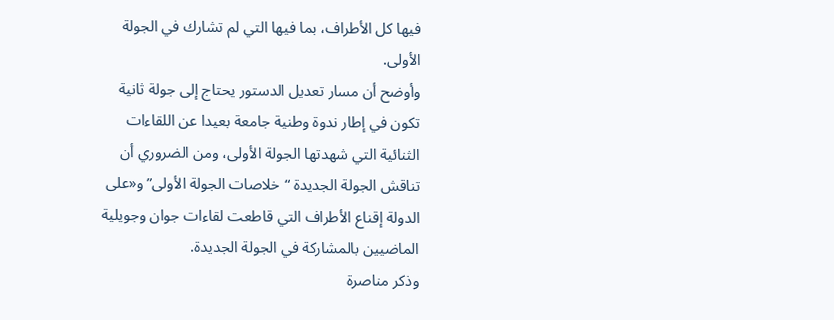فيها كل الأطراف، بما فيها التي لم تشارك في الجولة الأولى.
وأوضح أن مسار تعديل الدستور يحتاج إلى جولة ثانية تكون في إطار ندوة وطنية جامعة بعيدا عن اللقاءات الثنائية التي شهدتها الجولة الأولى، ومن الضروري أن تناقش الجولة الجديدة “خلاصات الجولة الأولى” و«على الدولة إقناع الأطراف التي قاطعت لقاءات جوان وجويلية الماضيين بالمشاركة في الجولة الجديدة.
وذكر مناصرة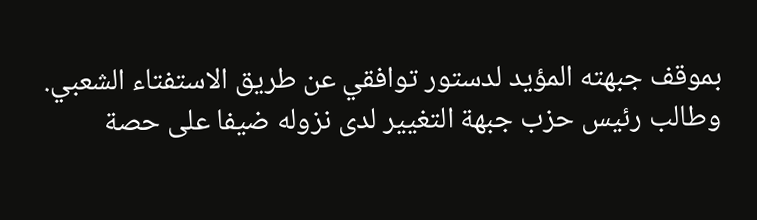بموقف جبهته المؤيد لدستور توافقي عن طريق الاستفتاء الشعبي. وطالب رئيس حزب جبهة التغيير لدى نزوله ضيفا على حصة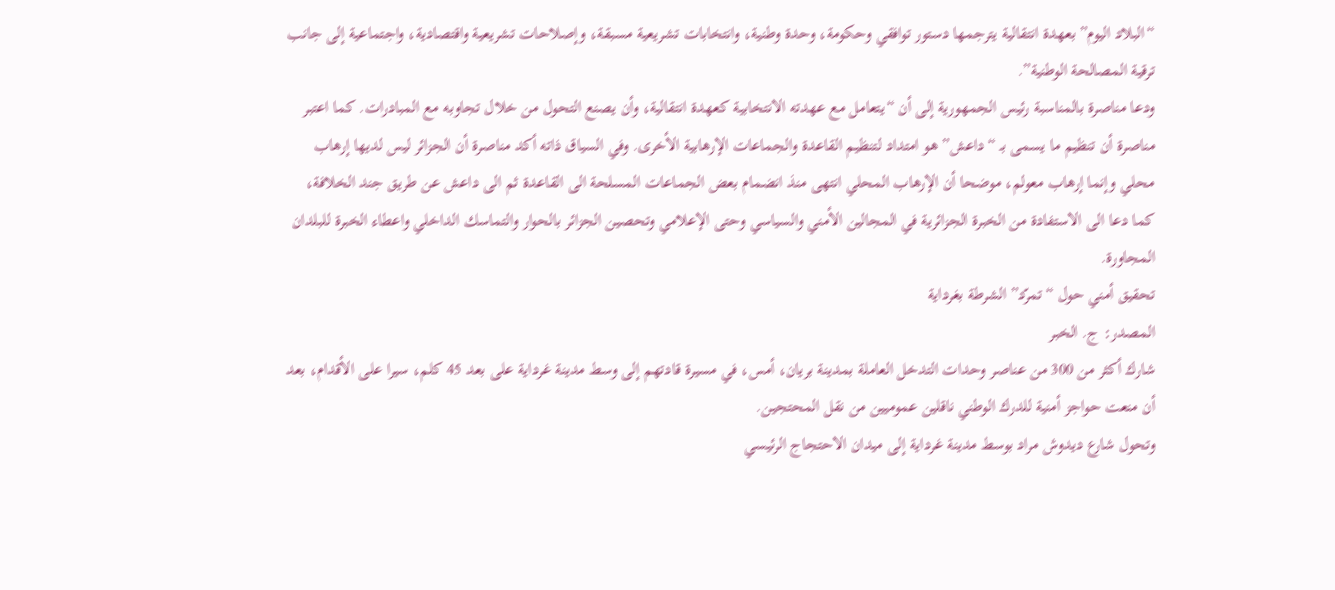“البلاد اليوم” بعهدة انتقالية يترجمها دستور توافقي وحكومة، وحدة وطنية، وانتخابات تشريعية مسبقة، وإصلاحات تشريعية واقتصادية، واجتماعية إلى جانب ترقية المصالحة الوطنية”.
ودعا مناصرة بالمناسبة رئيس الجمهورية إلى أن “يتعامل مع عهدته الانتخابية كعهدة انتقالية، وأن يصنع التحول من خلال تجاوبه مع المبادرات. كما اعتبر مناصرة أن تنظيم ما يسمى بـ “داعش” هو امتداد لتنظيم القاعدة والجماعات الإرهابية الأخرى. وفي السياق ذاته أكد مناصرة أن الجزائر ليس لديها إرهاب محلي وإنما إرهاب معولم، موضحا أن الإرهاب المحلي انتهى منذ انضمام بعض الجماعات المسلحة الى القاعدة ثم الى داعش عن طريق جند الخلافة، كما دعا الى الاستفادة من الخبرة الجزائرية في المجالين الأمني والسياسي وحتى الإعلامي وتحصين الجزائر بالحوار والتماسك الداخلي واعطاء الخبرة للبلدان المجاورة.
تحقيق أمني حول “تمرّد” الشرطة بغرداية
المصدر: ج. الخبر
شارك أكثر من 300 من عناصر وحدات التدخل العاملة بمدينة بريان، أمس، في مسيرة قادتهم إلى وسط مدينة غرداية على بعد 45 كلم، سيرا على الأقدام، بعد أن منعت حواجز أمنية للدرك الوطني ناقلين عموميين من نقل المحتجين.
وتحول شارع ديدوش مراد بوسط مدينة غرداية إلى ميدان الاحتجاج الرئيسي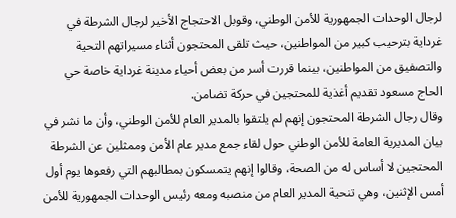لرجال الوحدات الجمهورية للأمن الوطني، وقوبل الاحتجاج الأخير لرجال الشرطة في غرداية بترحيب كبير من المواطنين، حيث تلقى المحتجون أثناء مسيراتهم التحية والتصفيق من المواطنين، بينما قررت أسر من بعض أحياء مدينة غرداية خاصة حي الحاج مسعود تقديم أغذية للمحتجين في حركة تضامن.
وقال رجال الشرطة المحتجون إنهم لم يلتقوا بالمدير العام للأمن الوطني، وأن ما نشر في بيان المديرية العامة للأمن الوطني حول لقاء جمع مدير عام الأمن وممثلين عن الشرطة المحتجين لا أساس له من الصحة، وقالوا إنهم يتمسكون بمطالبهم التي رفعوها يوم أول أمس الإثنين، وهي تنحية المدير العام من منصبه ومعه رئيس الوحدات الجمهورية للأمن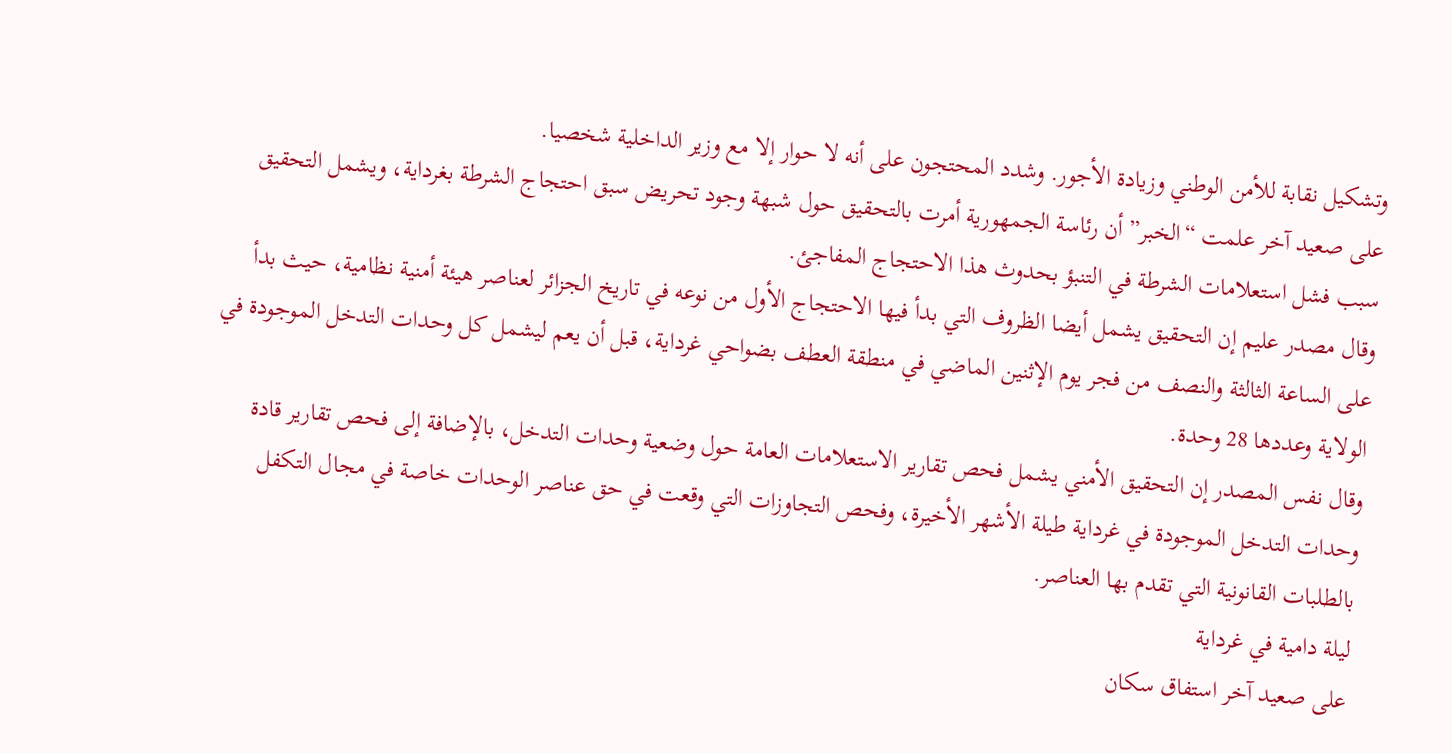وتشكيل نقابة للأمن الوطني وزيادة الأجور. وشدد المحتجون على أنه لا حوار إلا مع وزير الداخلية شخصيا.
على صعيد آخر علمت “الخبر” أن رئاسة الجمهورية أمرت بالتحقيق حول شبهة وجود تحريض سبق احتجاج الشرطة بغرداية، ويشمل التحقيق سبب فشل استعلامات الشرطة في التنبؤ بحدوث هذا الاحتجاج المفاجئ.
وقال مصدر عليم إن التحقيق يشمل أيضا الظروف التي بدأ فيها الاحتجاج الأول من نوعه في تاريخ الجزائر لعناصر هيئة أمنية نظامية، حيث بدأ على الساعة الثالثة والنصف من فجر يوم الإثنين الماضي في منطقة العطف بضواحي غرداية، قبل أن يعم ليشمل كل وحدات التدخل الموجودة في الولاية وعددها 28 وحدة.
وقال نفس المصدر إن التحقيق الأمني يشمل فحص تقارير الاستعلامات العامة حول وضعية وحدات التدخل، بالإضافة إلى فحص تقارير قادة وحدات التدخل الموجودة في غرداية طيلة الأشهر الأخيرة، وفحص التجاوزات التي وقعت في حق عناصر الوحدات خاصة في مجال التكفل بالطلبات القانونية التي تقدم بها العناصر.
ليلة دامية في غرداية
على صعيد آخر استفاق سكان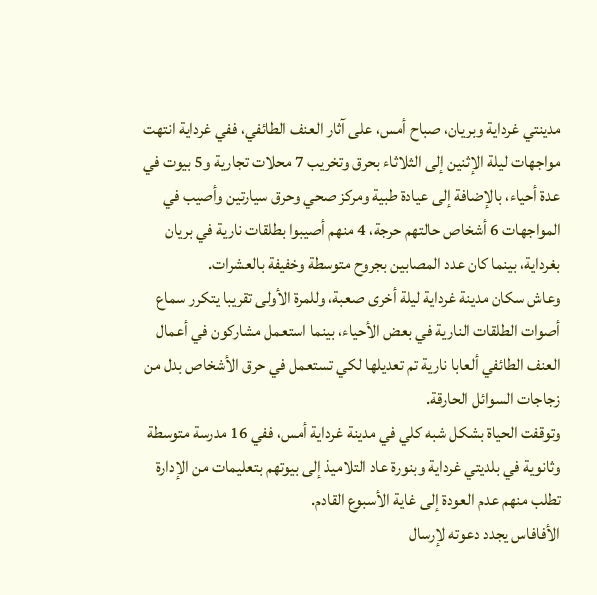مدينتي غرداية وبريان، صباح أمس، على آثار العنف الطائفي، ففي غرداية انتهت مواجهات ليلة الإثنين إلى الثلاثاء بحرق وتخريب 7 محلات تجارية و5 بيوت في عدة أحياء، بالإضافة إلى عيادة طبية ومركز صحي وحرق سيارتين وأصيب في المواجهات 6 أشخاص حالتهم حرجة، 4 منهم أصيبوا بطلقات نارية في بريان بغرداية، بينما كان عدد المصابين بجروح متوسطة وخفيفة بالعشرات.
وعاش سكان مدينة غرداية ليلة أخرى صعبة، وللمرة الأولى تقريبا يتكرر سماع أصوات الطلقات النارية في بعض الأحياء، بينما استعمل مشاركون في أعمال العنف الطائفي ألعابا نارية تم تعديلها لكي تستعمل في حرق الأشخاص بدل من زجاجات السوائل الحارقة.
وتوقفت الحياة بشكل شبه كلي في مدينة غرداية أمس، ففي 16 مدرسة متوسطة وثانوية في بلديتي غرداية وبنورة عاد التلاميذ إلى بيوتهم بتعليمات من الإدارة تطلب منهم عدم العودة إلى غاية الأسبوع القادم.
الأفافاس يجدد دعوته لإرسال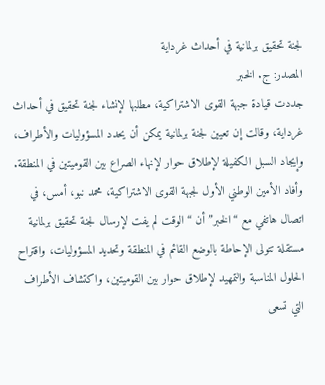لجنة تحقيق برلمانية في أحداث غرداية
المصدر: ج. الخبر
جددت قيادة جبهة القوى الاشتراكية، مطلبها لإنشاء لجنة تحقيق في أحداث غرداية، وقالت إن تعيين لجنة برلمانية يمكن أن يحدد المسؤوليات والأطراف، وإيجاد السبل الكفيلة لإطلاق حوار لإنهاء الصراع بين القوميتين في المنطقة. وأفاد الأمين الوطني الأول لجبهة القوى الاشتراكية، محمد نبو، أمس، في اتصال هاتفي مع “الخبر” أن “الوقت لم يفت لإرسال لجنة تحقيق برلمانية مستقلة تتولى الإحاطة بالوضع القائم في المنطقة وتحديد المسؤوليات، واقتراح الحلول المناسبة والتمهيد لإطلاق حوار بين القوميتين، واكتشاف الأطراف التي تسعى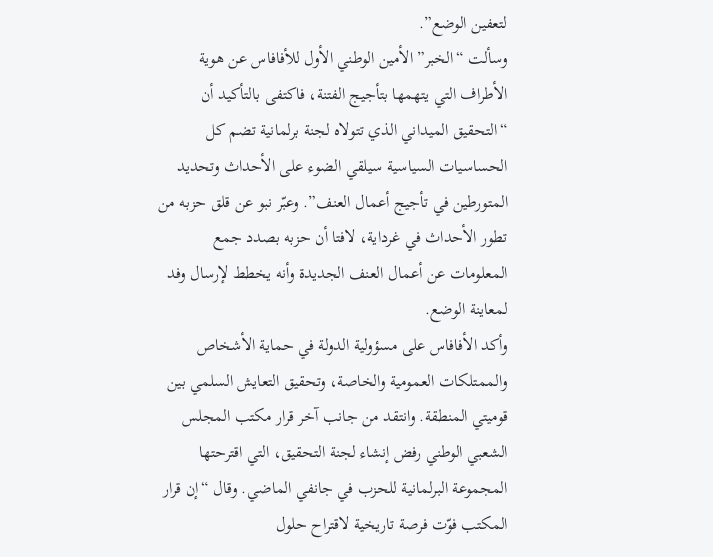لتعفين الوضع”.
وسألت “الخبر” الأمين الوطني الأول للأفافاس عن هوية الأطراف التي يتهمها بتأجيج الفتنة، فاكتفى بالتأكيد أن “التحقيق الميداني الذي تتولاه لجنة برلمانية تضم كل الحساسيات السياسية سيلقي الضوء على الأحداث وتحديد المتورطين في تأجيج أعمال العنف”. وعبّر نبو عن قلق حزبه من تطور الأحداث في غرداية، لافتا أن حزبه بصدد جمع المعلومات عن أعمال العنف الجديدة وأنه يخطط لإرسال وفد لمعاينة الوضع.
وأكد الأفافاس على مسؤولية الدولة في حماية الأشخاص والممتلكات العمومية والخاصة، وتحقيق التعايش السلمي بين قوميتي المنطقة. وانتقد من جانب آخر قرار مكتب المجلس الشعبي الوطني رفض إنشاء لجنة التحقيق، التي اقترحتها المجموعة البرلمانية للحزب في جانفي الماضي. وقال “إن قرار المكتب فوّت فرصة تاريخية لاقتراح حلول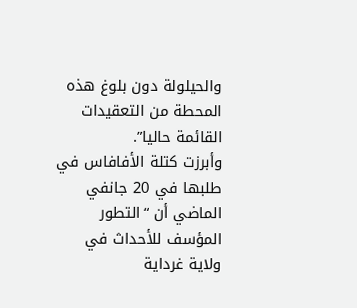والحيلولة دون بلوغ هذه المحطة من التعقيدات القائمة حاليا”.
وأبرزت كتلة الأفافاس في طلبها في 20 جانفي الماضي أن “التطور المؤسف للأحداث في ولاية غرداية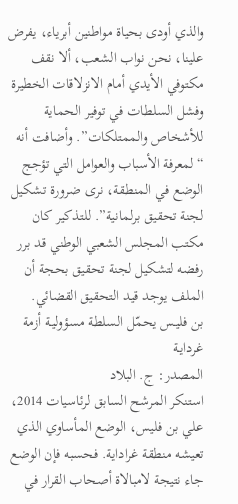والذي أودى بحياة مواطنين أبرياء، يفرض علينا، نحن نواب الشعب، ألا نقف مكتوفي الأيدي أمام الانزلاقات الخطيرة وفشل السلطات في توفير الحماية للأشخاص والممتلكات”. وأضافت أنه “لمعرفة الأسباب والعوامل التي تؤجج الوضع في المنطقة، نرى ضرورة تشكيل لجنة تحقيق برلمانية”. للتذكير كان مكتب المجلس الشعبي الوطني قد برر رفضه لتشكيل لجنة تحقيق بحجة أن الملف يوجد قيد التحقيق القضائي.
بن فليـس يحمّل السلطة مسؤوليـة أزمة غردايـة
المصدر: ج. البلاد
استنكر المرشح السابق لرئاسيات 2014، علي بن فليس، الوضع المأساوي الذي تعيشه منطقة غراداية. فحسبه فإن الوضع جاء نتيجة لامبالاة أصحاب القرار في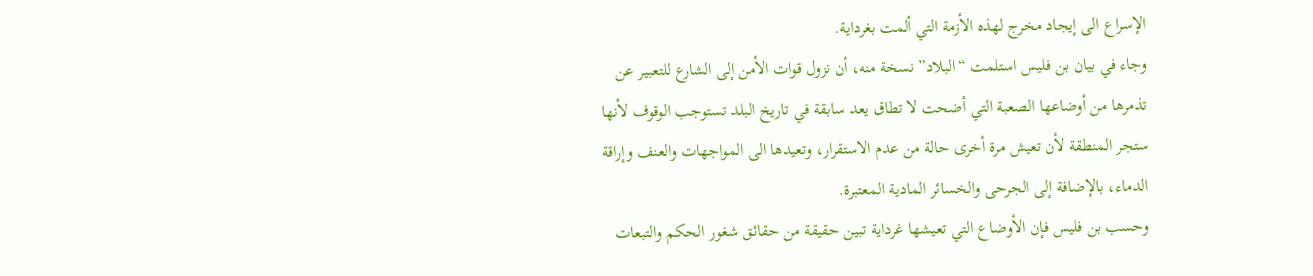الإسراع الى إيجاد مخرج لهذه الأزمة التي ألمت بغرداية.
وجاء في بيان بن فليس استلمت “البلاد” نسخة منه، أن نزول قوات الأمن إلى الشارع للتعبير عن تذمرها من أوضاعها الصعبة التي أضحت لا تطاق يعد سابقة في تاريخ البلد تستوجب الوقوف لأنها ستجر المنطقة لأن تعيش مرة أخرى حالة من عدم الاستقرار، وتعيدها الى المواجهات والعنف وإراقة الدماء، بالإضافة إلى الجرحى والخسائر المادية المعتبرة.
وحسب بن فليس فإن الأوضاع التي تعيشها غرداية تبين حقيقة من حقائق شغور الحكم والتبعات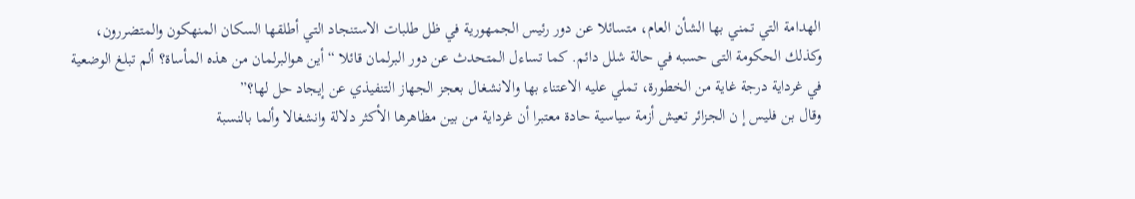الهدامة التي تمني بها الشأن العام، متسائلا عن دور رئيس الجمهورية في ظل طلبات الاستنجاد التي أطلقها السكان المنهكون والمتضررون، وكذلك الحكومة التى حسبه في حالة شلل دائم. كما تساءل المتحدث عن دور البرلمان قائلا “أين هوالبرلمان من هذه المأساة؟ ألم تبلغ الوضعية في غرداية درجة غاية من الخطورة، تملي عليه الاعتناء بها والانشغال بعجز الجهاز التنفيذي عن إيجاد حل لها؟”
وقال بن فليس إ ن الجزائر تعيش أزمة سياسية حادة معتبرا أن غرداية من بين مظاهرها الأكثر دلالة وانشغالا وألما بالنسبة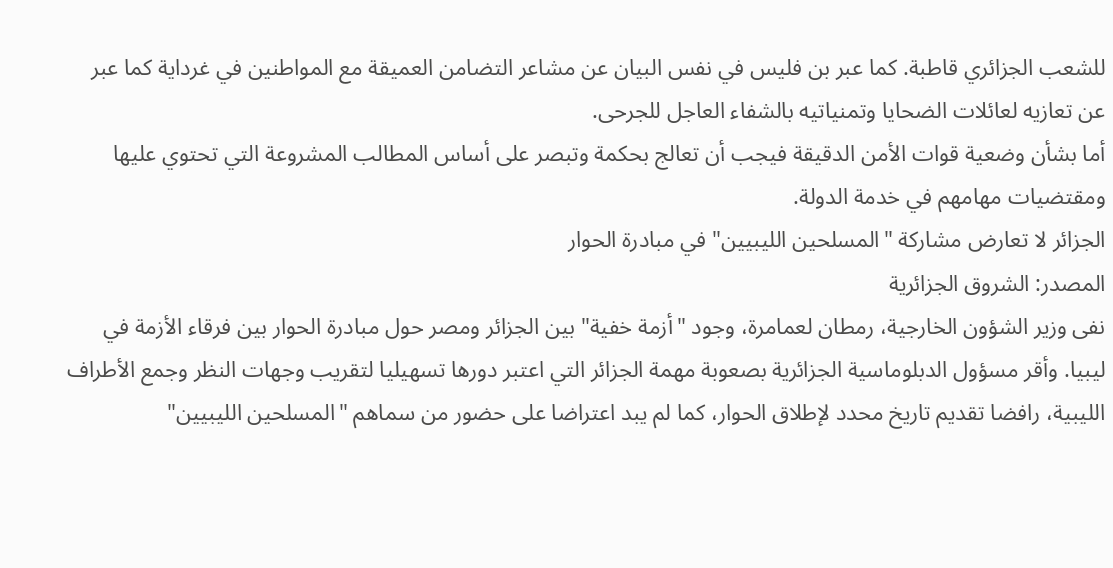للشعب الجزائري قاطبة. كما عبر بن فليس في نفس البيان عن مشاعر التضامن العميقة مع المواطنين في غرداية كما عبر عن تعازيه لعائلات الضحايا وتمنياتيه بالشفاء العاجل للجرحى.
أما بشأن وضعية قوات الأمن الدقيقة فيجب أن تعالج بحكمة وتبصر على أساس المطالب المشروعة التي تحتوي عليها ومقتضيات مهامهم في خدمة الدولة.
الجزائر لا تعارض مشاركة "المسلحين الليبيين" في مبادرة الحوار
المصدر: الشروق الجزائرية
نفى وزير الشؤون الخارجية، رمطان لعمامرة، وجود "أزمة خفية" بين الجزائر ومصر حول مبادرة الحوار بين فرقاء الأزمة في ليبيا. وأقر مسؤول الدبلوماسية الجزائرية بصعوبة مهمة الجزائر التي اعتبر دورها تسهيليا لتقريب وجهات النظر وجمع الأطراف الليبية، رافضا تقديم تاريخ محدد لإطلاق الحوار، كما لم يبد اعتراضا على حضور من سماهم "المسلحين الليبيين"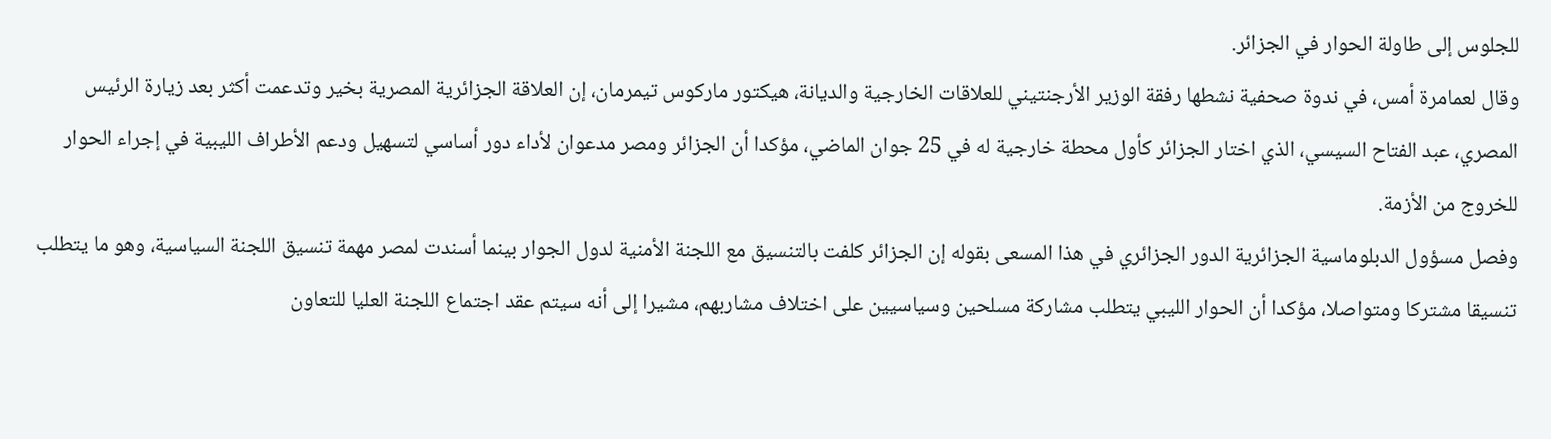للجلوس إلى طاولة الحوار في الجزائر.
وقال لعمامرة أمس، في ندوة صحفية نشطها رفقة الوزير الأرجنتيني للعلاقات الخارجية والديانة، هيكتور ماركوس تيمرمان، إن العلاقة الجزائرية المصرية بخير وتدعمت أكثر بعد زيارة الرئيس المصري، عبد الفتاح السيسي، الذي اختار الجزائر كأول محطة خارجية له في 25 جوان الماضي، مؤكدا أن الجزائر ومصر مدعوان لأداء دور أساسي لتسهيل ودعم الأطراف الليبية في إجراء الحوار للخروج من الأزمة.
وفصل مسؤول الدبلوماسية الجزائرية الدور الجزائري في هذا المسعى بقوله إن الجزائر كلفت بالتنسيق مع اللجنة الأمنية لدول الجوار بينما أسندت لمصر مهمة تنسيق اللجنة السياسية، وهو ما يتطلب تنسيقا مشتركا ومتواصلا، مؤكدا أن الحوار الليبي يتطلب مشاركة مسلحين وسياسيين على اختلاف مشاربهم، مشيرا إلى أنه سيتم عقد اجتماع اللجنة العليا للتعاون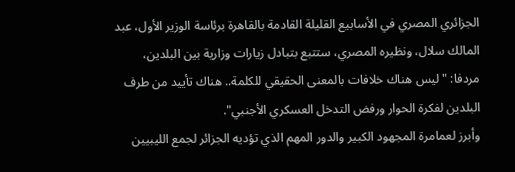الجزائري المصري في الأسابيع القليلة القادمة بالقاهرة برئاسة الوزير الأول، عبد المالك سلال، ونظيره المصري، ستتبع بتبادل زيارات وزارية بين البلدين، مردفا: "ليس هناك خلافات بالمعنى الحقيقي للكلمة.. هناك تأييد من طرف البلدين لفكرة الحوار ورفض التدخل العسكري الأجنبي".
وأبرز لعمامرة المجهود الكبير والدور المهم الذي تؤديه الجزائر لجمع الليبيين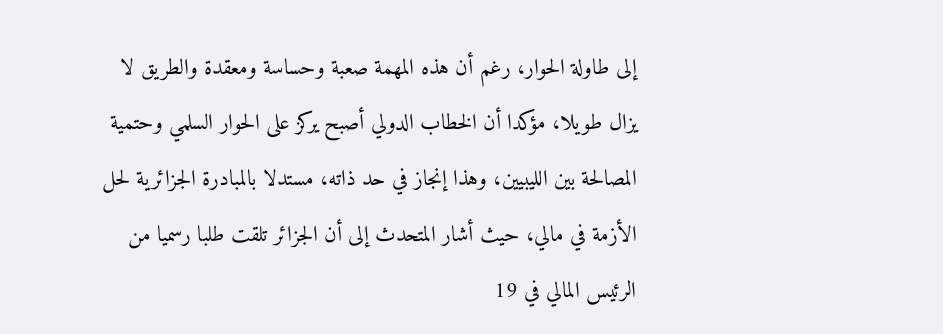إلى طاولة الحوار، رغم أن هذه المهمة صعبة وحساسة ومعقدة والطريق لا يزال طويلا، مؤكدا أن الخطاب الدولي أصبح يركز على الحوار السلمي وحتمية المصالحة بين الليبيين، وهذا إنجاز في حد ذاته، مستدلا بالمبادرة الجزائرية لحل الأزمة في مالي، حيث أشار المتحدث إلى أن الجزائر تلقت طلبا رسميا من الرئيس المالي في 19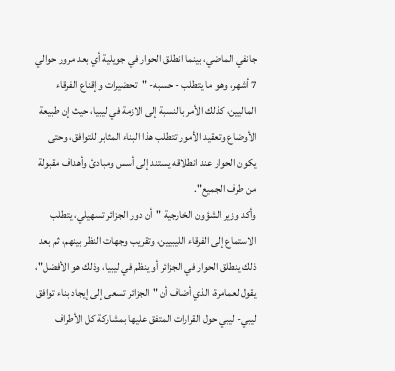جانفي الماضي، بينما انطلق الحوار في جويلية أي بعد مرور حوالي 7 أشهر، وهو ما يتطلب - حسبه- "تحضيرات وإقناع الفرقاء الماليين، كذلك الأمر بالنسبة إلى الازمة في ليبيا، حيث إن طبيعة الأوضاع وتعقيد الأمور تتطلب هذا البناء المثابر للتوافق، وحتى يكون الحوار عند انطلاقه يستند إلى أسس ومبادئ وأهداف مقبولة من طرف الجميع".
وأكد وزير الشؤون الخارجية "أن دور الجزائر تسهيلي، يتطلب الاستماع إلى الفرقاء الليبيين، وتقريب وجهات النظر بينهم، ثم بعد ذلك ينطلق الحوار في الجزائر أو ينظم في ليبيا، وذلك هو الأفضل"، يقول لعمامرة، الذي أضاف أن "الجزائر تسعى إلى إيجاد بناء توافق ليبي- ليبي حول القرارات المتفق عليها بمشاركة كل الأطراف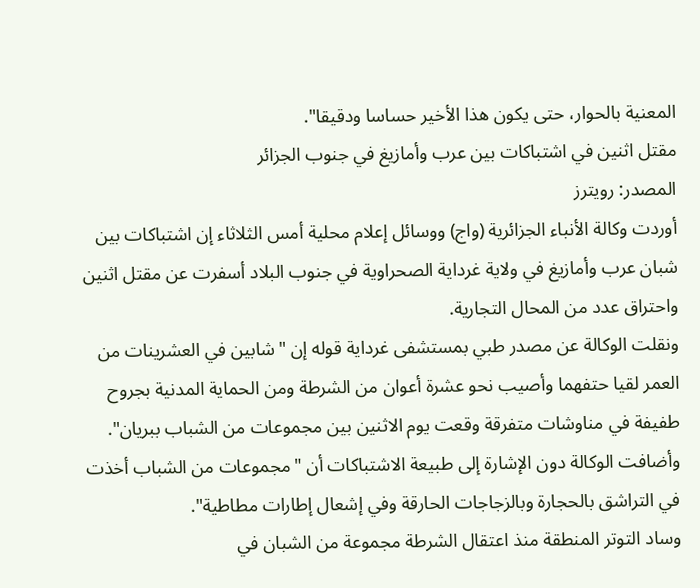المعنية بالحوار، حتى يكون هذا الأخير حساسا ودقيقا".
مقتل اثنين في اشتباكات بين عرب وأمازيغ في جنوب الجزائر
المصدر: رويترز
أوردت وكالة الأنباء الجزائرية (واج) ووسائل إعلام محلية أمس الثلاثاء إن اشتباكات بين شبان عرب وأمازيغ في ولاية غرداية الصحراوية في جنوب البلاد أسفرت عن مقتل اثنين واحتراق عدد من المحال التجارية.
ونقلت الوكالة عن مصدر طبي بمستشفى غرداية قوله إن "شابين في العشرينات من العمر لقيا حتفهما وأصيب نحو عشرة أعوان من الشرطة ومن الحماية المدنية بجروح طفيفة في مناوشات متفرقة وقعت يوم الاثنين بين مجموعات من الشباب ببريان".
وأضافت الوكالة دون الإشارة إلى طبيعة الاشتباكات أن "مجموعات من الشباب أخذت في التراشق بالحجارة وبالزجاجات الحارقة وفي إشعال إطارات مطاطية".
وساد التوتر المنطقة منذ اعتقال الشرطة مجموعة من الشبان في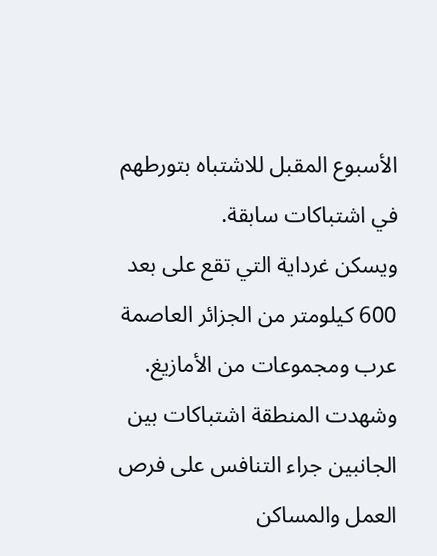الأسبوع المقبل للاشتباه بتورطهم في اشتباكات سابقة.
ويسكن غرداية التي تقع على بعد 600 كيلومتر من الجزائر العاصمة عرب ومجموعات من الأمازيغ. وشهدت المنطقة اشتباكات بين الجانبين جراء التنافس على فرص العمل والمساكن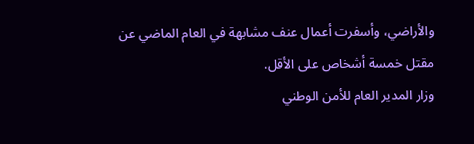والأراضي، وأسفرت أعمال عنف مشابهة في العام الماضي عن مقتل خمسة أشخاص على الأقل.
وزار المدير العام للأمن الوطني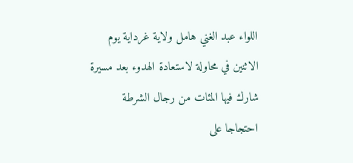اللواء عبد الغني هامل ولاية غرداية يوم الاثنين في محاولة لاستعادة الهدوء بعد مسيرة شارك فيها المئات من رجال الشرطة احتجاجا على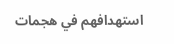استهدافهم في هجمات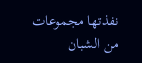نفذتها مجموعات من الشبان